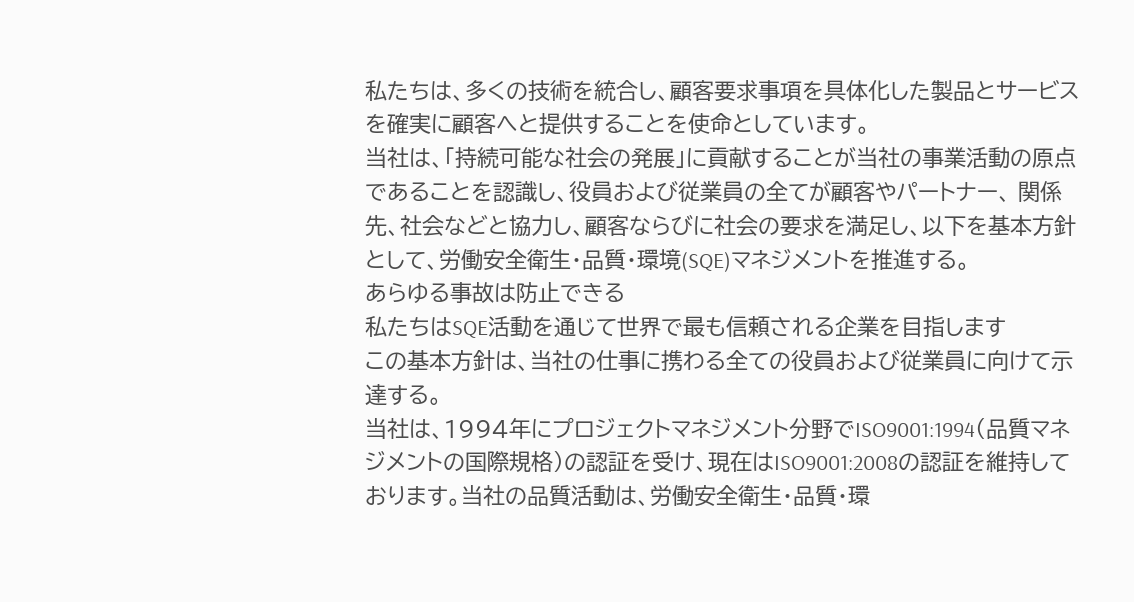私たちは、多くの技術を統合し、顧客要求事項を具体化した製品とサービスを確実に顧客へと提供することを使命としています。
当社は、「持続可能な社会の発展」に貢献することが当社の事業活動の原点であることを認識し、役員および従業員の全てが顧客やパートナー、 関係先、社会などと協力し、顧客ならびに社会の要求を満足し、以下を基本方針として、労働安全衛生・品質・環境(SQE)マネジメントを推進する。
あらゆる事故は防止できる
私たちはSQE活動を通じて世界で最も信頼される企業を目指します
この基本方針は、当社の仕事に携わる全ての役員および従業員に向けて示達する。
当社は、1994年にプロジェクトマネジメント分野でISO9001:1994(品質マネジメントの国際規格)の認証を受け、現在はISO9001:2008の認証を維持しております。当社の品質活動は、労働安全衛生・品質・環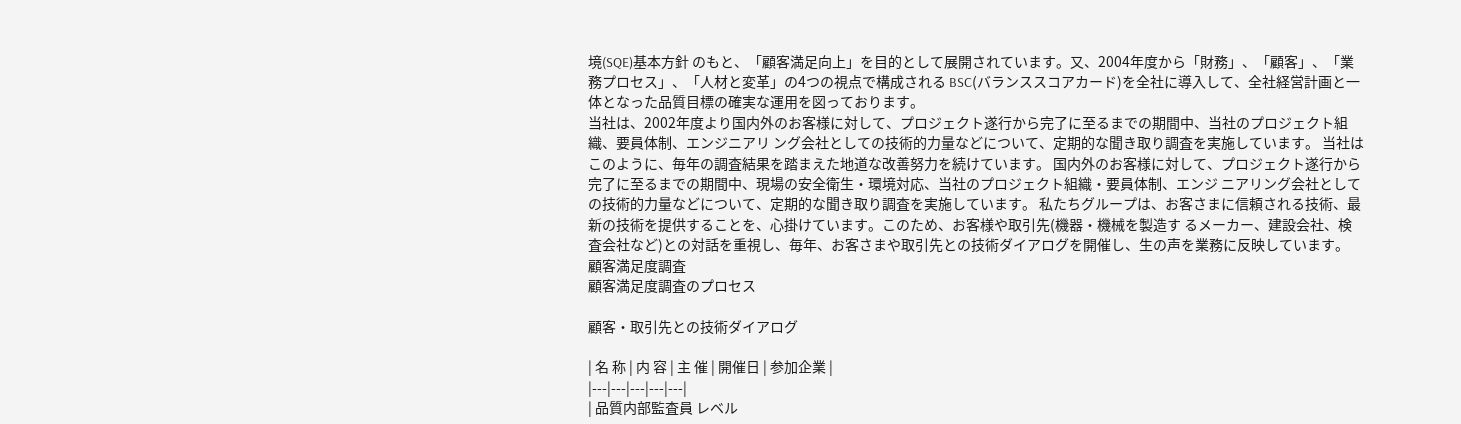境(SQE)基本方針 のもと、「顧客満足向上」を目的として展開されています。又、2004年度から「財務」、「顧客」、「業務プロセス」、「人材と変革」の4つの視点で構成される BSC(バランススコアカード)を全社に導入して、全社経営計画と一体となった品質目標の確実な運用を図っております。
当社は、2002年度より国内外のお客様に対して、プロジェクト遂行から完了に至るまでの期間中、当社のプロジェクト組織、要員体制、エンジニアリ ング会社としての技術的力量などについて、定期的な聞き取り調査を実施しています。 当社はこのように、毎年の調査結果を踏まえた地道な改善努力を続けています。 国内外のお客様に対して、プロジェクト遂行から完了に至るまでの期間中、現場の安全衛生・環境対応、当社のプロジェクト組織・要員体制、エンジ ニアリング会社としての技術的力量などについて、定期的な聞き取り調査を実施しています。 私たちグループは、お客さまに信頼される技術、最新の技術を提供することを、心掛けています。このため、お客様や取引先(機器・機械を製造す るメーカー、建設会社、検査会社など)との対話を重視し、毎年、お客さまや取引先との技術ダイアログを開催し、生の声を業務に反映しています。 顧客満足度調査
顧客満足度調査のプロセス

顧客・取引先との技術ダイアログ

| 名 称 | 内 容 | 主 催 | 開催日 | 参加企業 |
|---|---|---|---|---|
| 品質内部監査員 レベル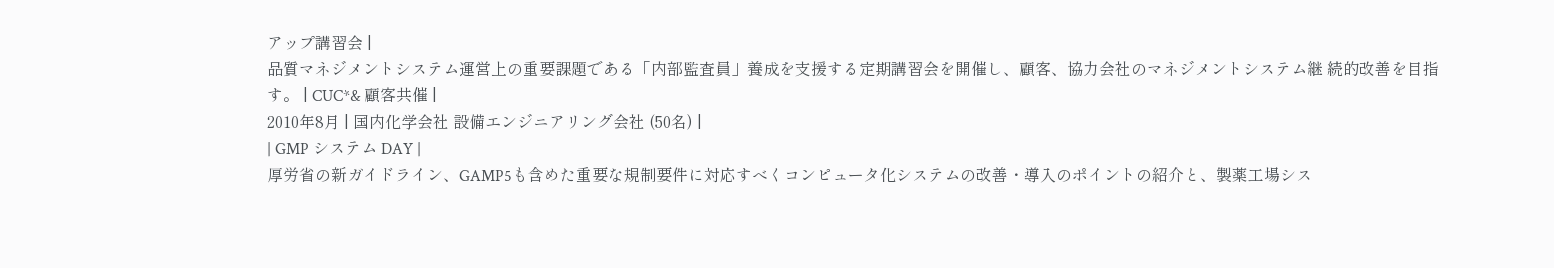アップ講習会 |
品質マネジメントシステム運営上の重要課題である「内部監査員」養成を支援する定期講習会を開催し、顧客、協力会社のマネジメントシステム継 続的改善を目指す。 | CUC*& 顧客共催 |
2010年8月 | 国内化学会社 設備エンジニアリング会社 (50名) |
| GMP システム DAY |
厚労省の新ガイドライン、GAMP5も含めた重要な規制要件に対応すべくコンピュータ化システムの改善・導入のポイントの紹介と、製薬工場シス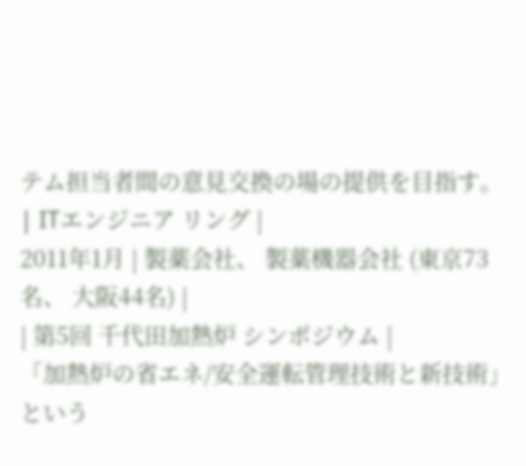テム担当者間の意見交換の場の提供を目指す。 | ITエンジニア リング |
2011年1月 | 製薬会社、 製薬機器会社 (東京73名、 大阪44名) |
| 第5回 千代田加熱炉 シンポジウム |
「加熱炉の省エネ/安全運転管理技術と新技術」という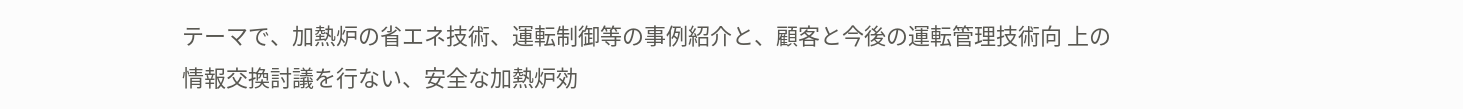テーマで、加熱炉の省エネ技術、運転制御等の事例紹介と、顧客と今後の運転管理技術向 上の情報交換討議を行ない、安全な加熱炉効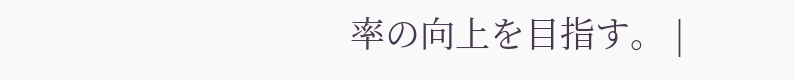率の向上を目指す。 |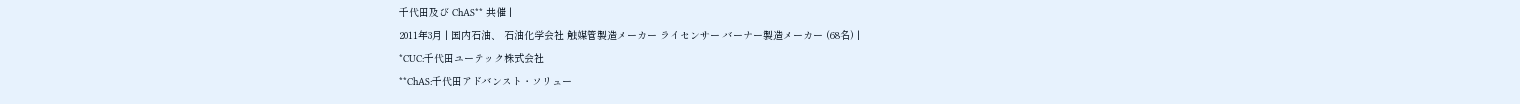千代田及び ChAS** 共催 |
2011年3月 | 国内石油、 石油化学会社 触媒管製造メーカー ライセンサー バーナー製造メーカー (68名) |
*CUC:千代田ユーテック株式会社
**ChAS:千代田アドバンスト・ソリュー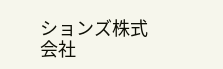ションズ株式会社